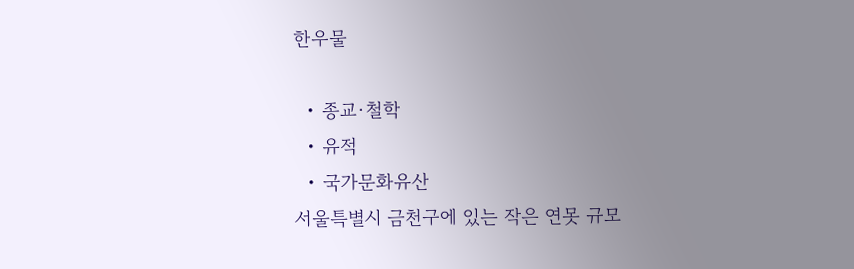한우물

  • 종교·철학
  • 유적
  • 국가문화유산
서울특별시 금천구에 있는 작은 연못 규모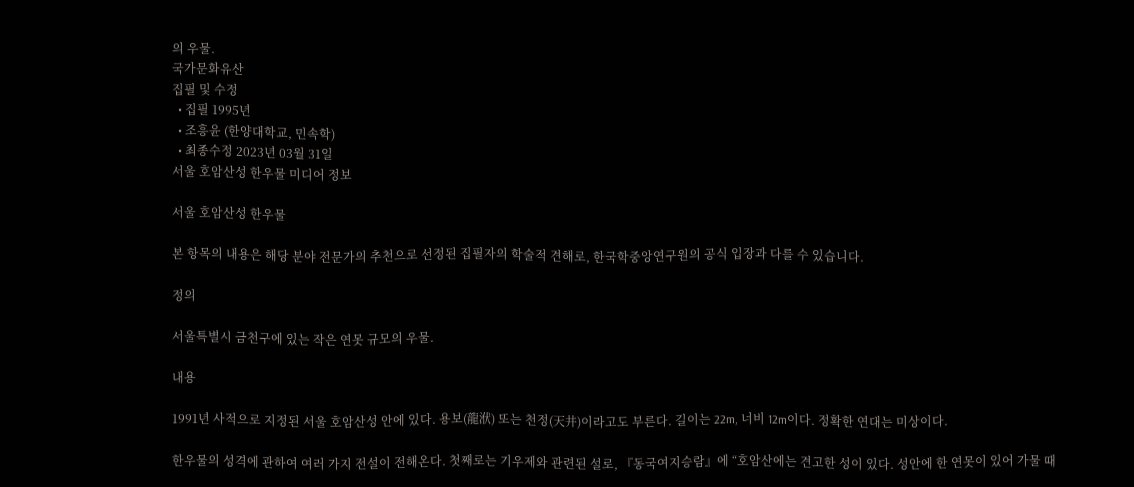의 우물.
국가문화유산
집필 및 수정
  • 집필 1995년
  • 조흥윤 (한양대학교, 민속학)
  • 최종수정 2023년 03월 31일
서울 호암산성 한우물 미디어 정보

서울 호암산성 한우물

본 항목의 내용은 해당 분야 전문가의 추천으로 선정된 집필자의 학술적 견해로, 한국학중앙연구원의 공식 입장과 다를 수 있습니다.

정의

서울특별시 금천구에 있는 작은 연못 규모의 우물.

내용

1991년 사적으로 지정된 서울 호암산성 안에 있다. 용보(龍洑) 또는 천정(天井)이라고도 부른다. 길이는 22m, 너비 12m이다. 정확한 연대는 미상이다.

한우물의 성격에 관하여 여러 가지 전설이 전해온다. 첫째로는 기우제와 관련된 설로, 『동국여지승람』에 “호암산에는 견고한 성이 있다. 성안에 한 연못이 있어 가물 때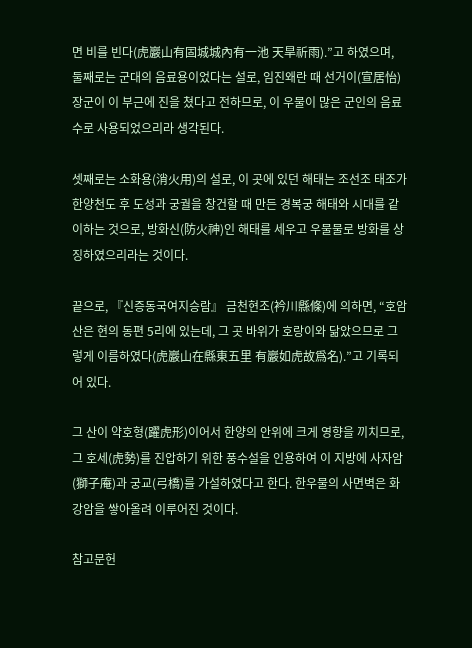면 비를 빈다(虎巖山有固城城內有一池 天旱祈雨).”고 하였으며, 둘째로는 군대의 음료용이었다는 설로, 임진왜란 때 선거이(宣居怡)장군이 이 부근에 진을 쳤다고 전하므로, 이 우물이 많은 군인의 음료수로 사용되었으리라 생각된다.

셋째로는 소화용(消火用)의 설로, 이 곳에 있던 해태는 조선조 태조가 한양천도 후 도성과 궁궐을 창건할 때 만든 경복궁 해태와 시대를 같이하는 것으로, 방화신(防火神)인 해태를 세우고 우물물로 방화를 상징하였으리라는 것이다.

끝으로, 『신증동국여지승람』 금천현조(衿川縣條)에 의하면, “호암산은 현의 동편 5리에 있는데, 그 곳 바위가 호랑이와 닮았으므로 그렇게 이름하였다(虎巖山在縣東五里 有巖如虎故爲名).”고 기록되어 있다.

그 산이 약호형(躍虎形)이어서 한양의 안위에 크게 영향을 끼치므로, 그 호세(虎勢)를 진압하기 위한 풍수설을 인용하여 이 지방에 사자암(獅子庵)과 궁교(弓橋)를 가설하였다고 한다. 한우물의 사면벽은 화강암을 쌓아올려 이루어진 것이다.

참고문헌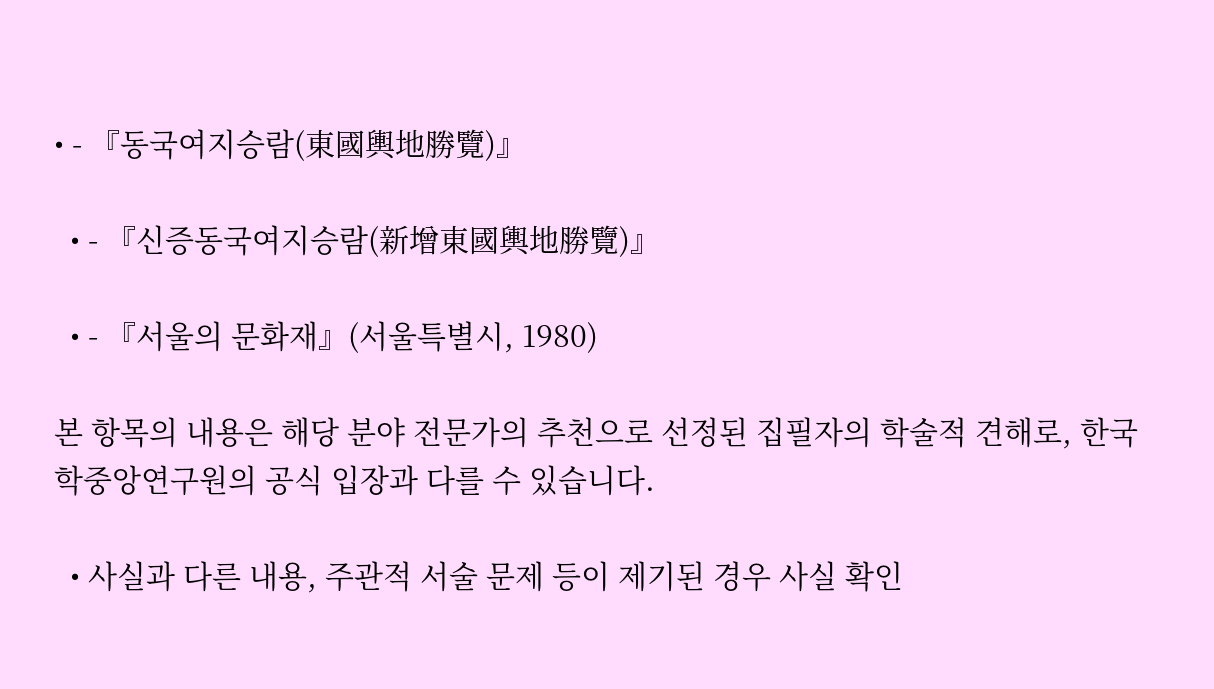• - 『동국여지승람(東國輿地勝覽)』

  • - 『신증동국여지승람(新增東國輿地勝覽)』

  • - 『서울의 문화재』(서울특별시, 1980)

본 항목의 내용은 해당 분야 전문가의 추천으로 선정된 집필자의 학술적 견해로, 한국학중앙연구원의 공식 입장과 다를 수 있습니다.

  • 사실과 다른 내용, 주관적 서술 문제 등이 제기된 경우 사실 확인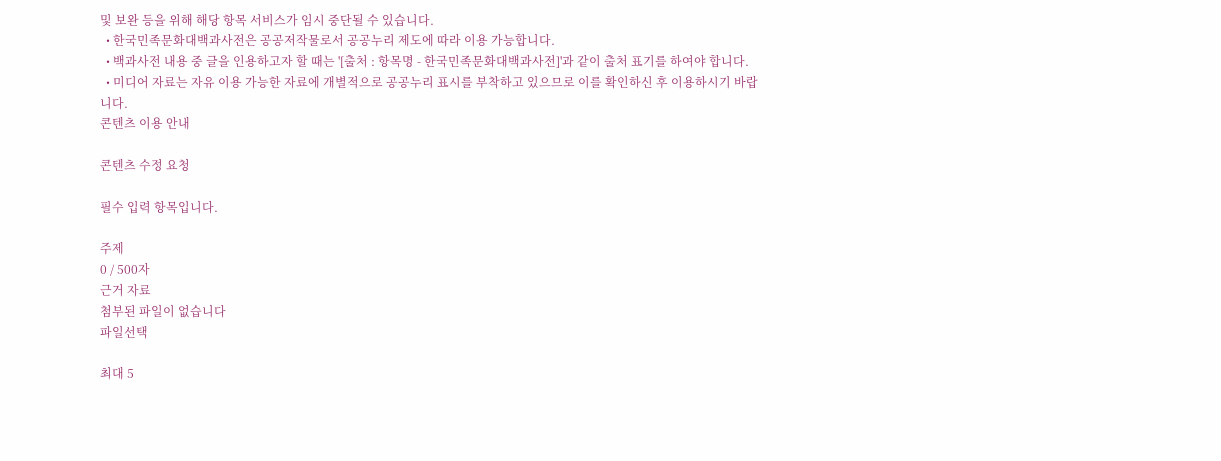및 보완 등을 위해 해당 항목 서비스가 임시 중단될 수 있습니다.
  • 한국민족문화대백과사전은 공공저작물로서 공공누리 제도에 따라 이용 가능합니다.
  • 백과사전 내용 중 글을 인용하고자 할 때는 '[출처 : 항목명 - 한국민족문화대백과사전]'과 같이 출처 표기를 하여야 합니다.
  • 미디어 자료는 자유 이용 가능한 자료에 개별적으로 공공누리 표시를 부착하고 있으므로 이를 확인하신 후 이용하시기 바랍니다.
콘텐츠 이용 안내

콘텐츠 수정 요청

필수 입력 항목입니다.

주제
0 / 500자
근거 자료
첨부된 파일이 없습니다
파일선택

최대 5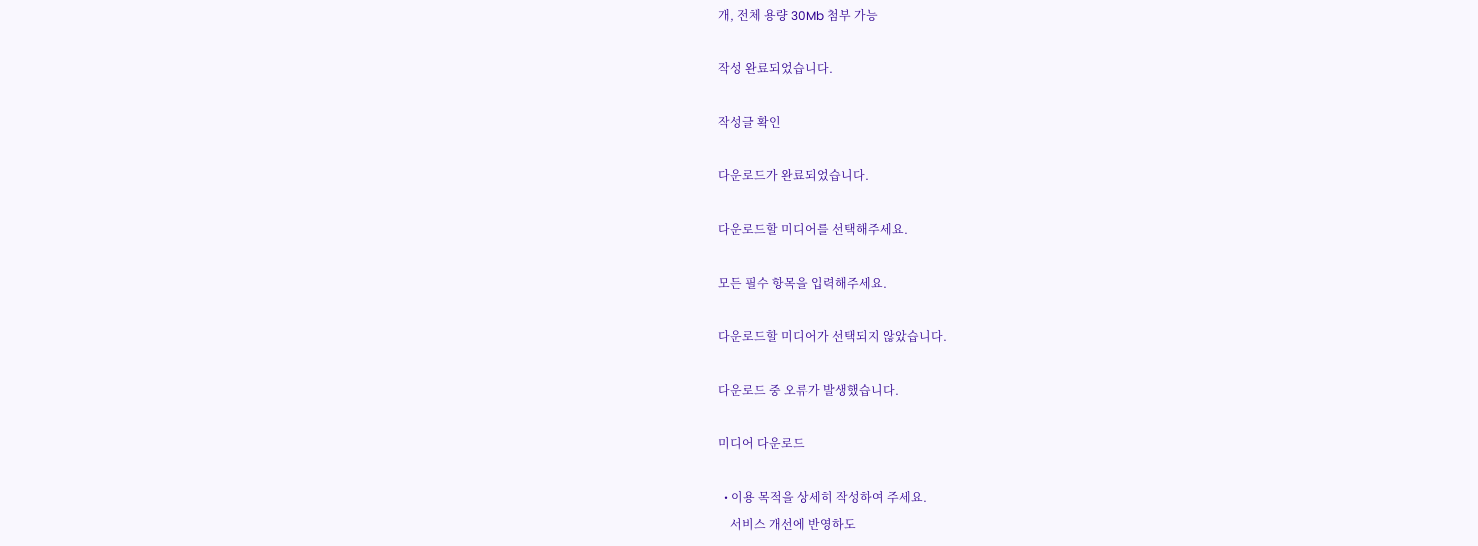개, 전체 용량 30Mb 첨부 가능

작성 완료되었습니다.

작성글 확인

다운로드가 완료되었습니다.

다운로드할 미디어를 선택해주세요.

모든 필수 항목을 입력해주세요.

다운로드할 미디어가 선택되지 않았습니다.

다운로드 중 오류가 발생했습니다.

미디어 다운로드

  • 이용 목적을 상세히 작성하여 주세요.
    서비스 개선에 반영하도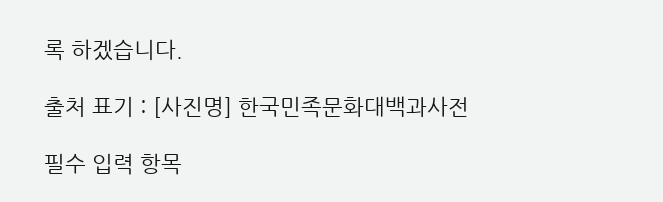록 하겠습니다.

출처 표기 : [사진명] 한국민족문화대백과사전

필수 입력 항목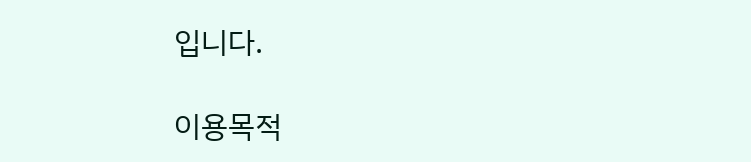입니다.

이용목적